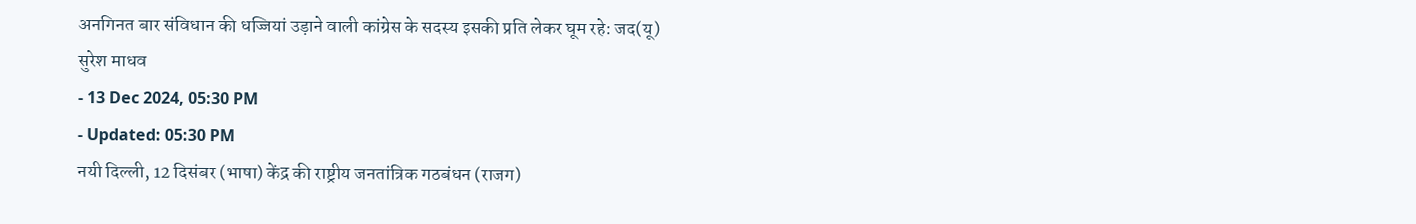अनगिनत बार संविधान की धज्जियां उड़ाने वाली कांग्रेस के सदस्य इसकी प्रति लेकर घूम रहे: जद(यू)
सुरेश माधव
- 13 Dec 2024, 05:30 PM
- Updated: 05:30 PM
नयी दिल्ली, 12 दिसंबर (भाषा) केंद्र की राष्ट्रीय जनतांत्रिक गठबंधन (राजग)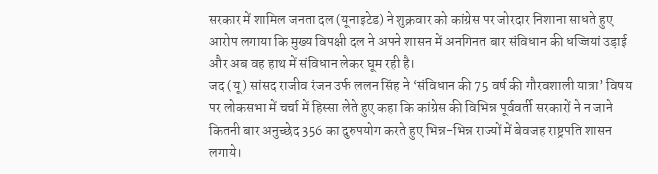सरकार में शामिल जनता दल (यूनाइटेड) ने शुक्रवार को कांग्रेस पर जोरदार निशाना साधते हुए आरोप लगाया कि मुख्य विपक्षी दल ने अपने शासन में अनगिनत बार संविधान की धज्जियां उड़ाई और अब वह हाथ में संविधान लेकर घूम रही है।
जद (यू) सांसद राजीव रंजन उर्फ ललन सिंह ने ‘संविधान की 75 वर्ष की गौरवशाली यात्रा’ विषय पर लोकसभा में चर्चा में हिस्सा लेते हुए कहा कि कांग्रेस की विभिन्न पूर्ववर्ती सरकारों ने न जाने कितनी बार अनुच्छेद 356 का दुरुपयोग करते हुए भिन्न-भिन्न राज्यों में बेवजह राष्ट्रपति शासन लगाये।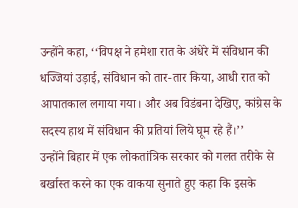उन्होंने कहा, ‘‘विपक्ष ने हमेशा रात के अंधेरे में संविधान की धज्जियां उड़ाई, संविधान को तार-तार किया, आधी रात को आपातकाल लगाया गया। और अब विडंबना देखिए, कांग्रेस के सदस्य हाथ में संविधान की प्रतियां लिये घूम रहे हैं।’’
उन्होंने बिहार में एक लोकतांत्रिक सरकार को गलत तरीके से बर्खास्त करने का एक वाकया सुनाते हुए कहा कि इसके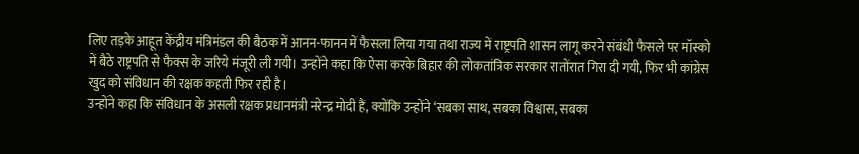लिए तड़के आहूत केंद्रीय मंत्रिमंडल की बैठक में आनन-फानन में फैसला लिया गया तथा राज्य में राष्ट्रपति शासन लागू करने संबंधी फैसले पर मॉस्को में बैठे राष्ट्रपति से फैक्स के जरिये मंजूरी ली गयी। उन्होंने कहा कि ऐसा करके बिहार की लोकतांत्रिक सरकार रातोंरात गिरा दी गयी, फिर भी कांग्रेस खुद को संविधान की रक्षक कहती फिर रही है।
उन्होंने कहा कि संविधान के असली रक्षक प्रधानमंत्री नरेन्द्र मोदी हैं, क्योंकि उन्होंने ‘सबका साथ, सबका विश्वास, सबका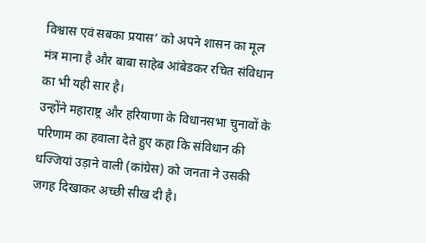विश्वास एवं सबका प्रयास’ को अपने शासन का मूल मंत्र माना है और बाबा साहेब आंबेडकर रचित संविधान का भी यही सार है।
उन्होंने महाराष्ट्र और हरियाणा के विधानसभा चुनावों के परिणाम का हवाला देते हुए कहा कि संविधान की धज्जियां उड़ाने वाली (कांग्रेस) को जनता ने उसकी जगह दिखाकर अच्छी सीख दी है।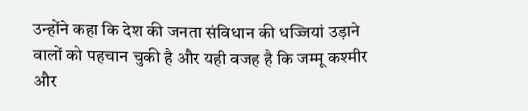उन्होंने कहा कि देश की जनता संविधान की धज्जियां उड़ाने वालों को पहचान चुकी है और यही वजह है कि जम्मू कश्मीर और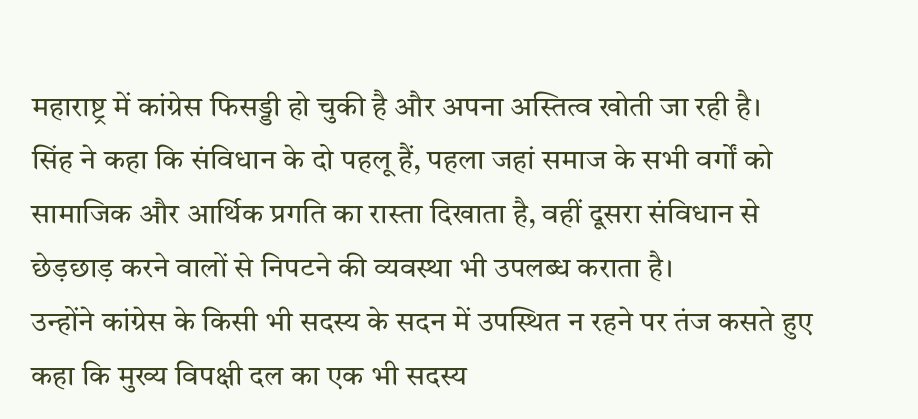महाराष्ट्र में कांग्रेस फिसड्डी हो चुकी है और अपना अस्तित्व खोती जा रही है।
सिंह ने कहा कि संविधान के दो पहलू हैं, पहला जहां समाज के सभी वर्गों को सामाजिक और आर्थिक प्रगति का रास्ता दिखाता है, वहीं दूसरा संविधान से छेड़छाड़ करने वालों से निपटने की व्यवस्था भी उपलब्ध कराता है।
उन्होंने कांग्रेस के किसी भी सदस्य के सदन में उपस्थित न रहने पर तंज कसते हुए कहा कि मुख्य विपक्षी दल का एक भी सदस्य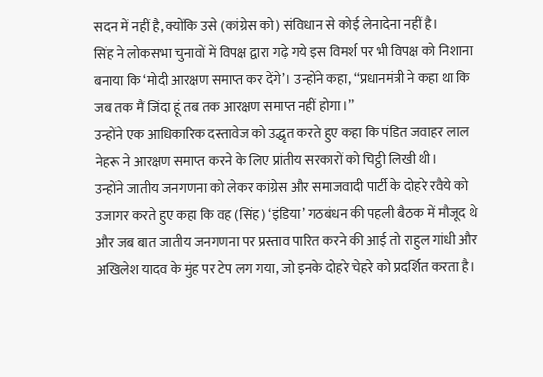सदन में नहीं है, क्योंकि उसे (कांग्रेस को) संविधान से कोई लेनादेना नहीं है।
सिंह ने लोकसभा चुनावों में विपक्ष द्वारा गढ़े गये इस विमर्श पर भी विपक्ष को निशाना बनाया कि ‘मोदी आरक्षण समाप्त कर देंगे’। उन्होंने कहा, ‘‘प्रधानमंत्री ने कहा था कि जब तक मैं जिंदा हूं तब तक आरक्षण समाप्त नहीं होगा।’’
उन्होंने एक आधिकारिक दस्तावेज को उद्धृत करते हुए कहा कि पंडित जवाहर लाल नेहरू ने आरक्षण समाप्त करने के लिए प्रांतीय सरकारों को चिट्ठी लिखी थी।
उन्होंने जातीय जनगणना को लेकर कांग्रेस और समाजवादी पार्टी के दोहरे रवैये को उजागर करते हुए कहा कि वह (सिंह) ‘इंडिया’ गठबंधन की पहली बैठक में मौजूद थे और जब बात जातीय जनगणना पर प्रस्ताव पारित करने की आई तो राहुल गांधी और अखिलेश यादव के मुंह पर टेप लग गया, जो इनके दोहरे चेहरे को प्रदर्शित करता है।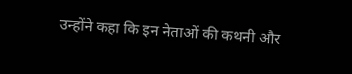उन्होंने कहा कि इन नेताओं की कथनी और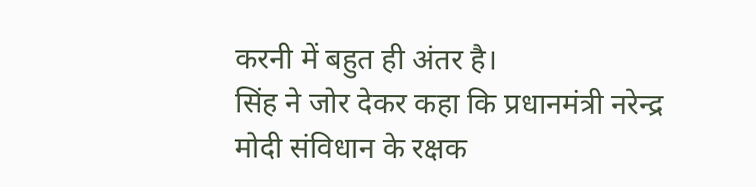करनी में बहुत ही अंतर है।
सिंह ने जोर देकर कहा कि प्रधानमंत्री नरेन्द्र मोदी संविधान के रक्षक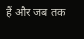हैं और जब तक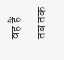वह हैं तब तक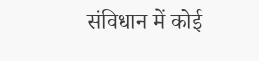संविधान में कोई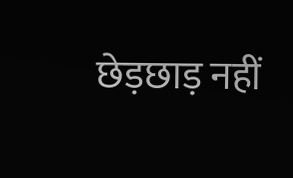छेड़छाड़ नहीं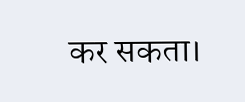कर सकता।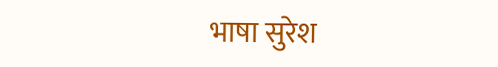भाषा सुरेश